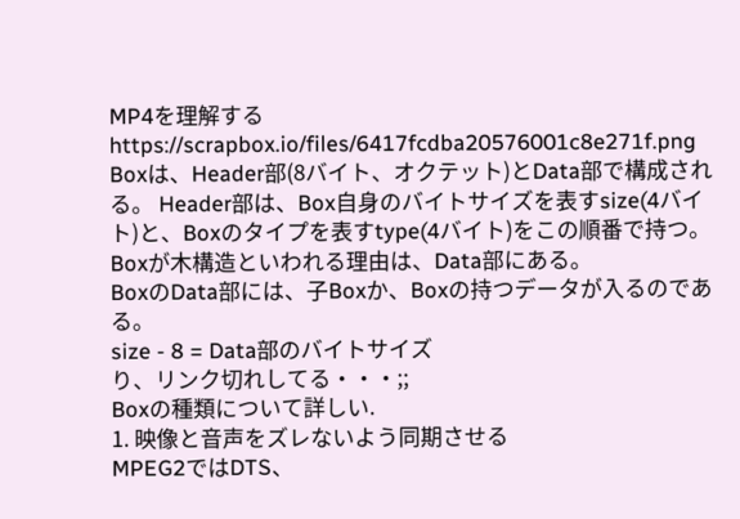MP4を理解する
https://scrapbox.io/files/6417fcdba20576001c8e271f.png
Boxは、Header部(8バイト、オクテット)とData部で構成される。 Header部は、Box自身のバイトサイズを表すsize(4バイト)と、Boxのタイプを表すtype(4バイト)をこの順番で持つ。
Boxが木構造といわれる理由は、Data部にある。
BoxのData部には、子Boxか、Boxの持つデータが入るのである。
size - 8 = Data部のバイトサイズ
り、リンク切れしてる・・・;;
Boxの種類について詳しい.
1. 映像と音声をズレないよう同期させる
MPEG2ではDTS、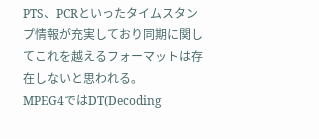PTS、PCRといったタイムスタンプ情報が充実しており同期に関してこれを越えるフォーマットは存在しないと思われる。
MPEG4ではDT(Decoding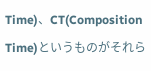Time)、CT(Composition Time)というものがそれら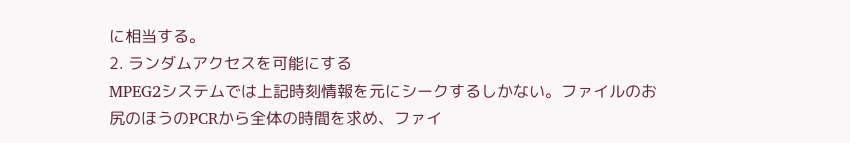に相当する。
2. ランダムアクセスを可能にする
MPEG2システムでは上記時刻情報を元にシークするしかない。ファイルのお尻のほうのPCRから全体の時間を求め、ファイ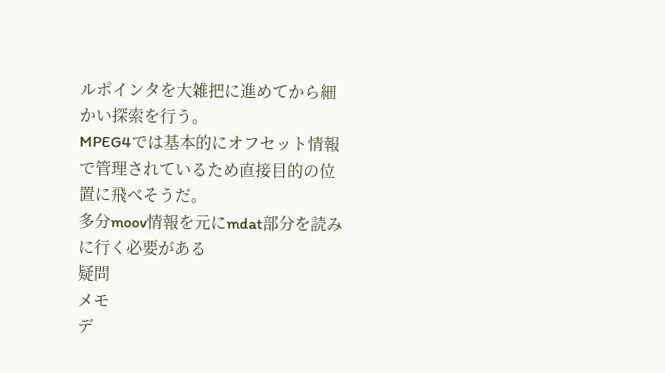ルポインタを大雑把に進めてから細かい探索を行う。
MPEG4では基本的にオフセット情報で管理されているため直接目的の位置に飛べそうだ。
多分moov情報を元にmdat部分を読みに行く必要がある
疑問
メモ
デ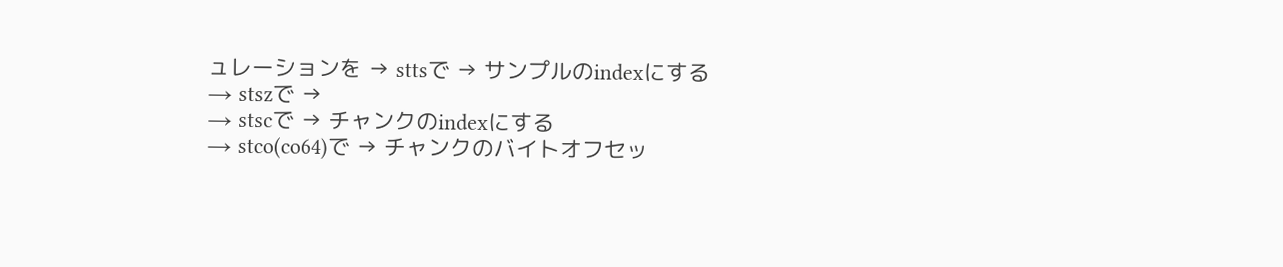ュレーションを → sttsで → サンプルのindexにする
→ stszで →
→ stscで → チャンクのindexにする
→ stco(co64)で → チャンクのバイトオフセッ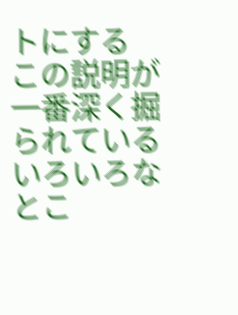トにする
この説明が一番深く掘られている
いろいろなとこ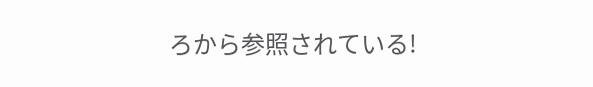ろから参照されている!